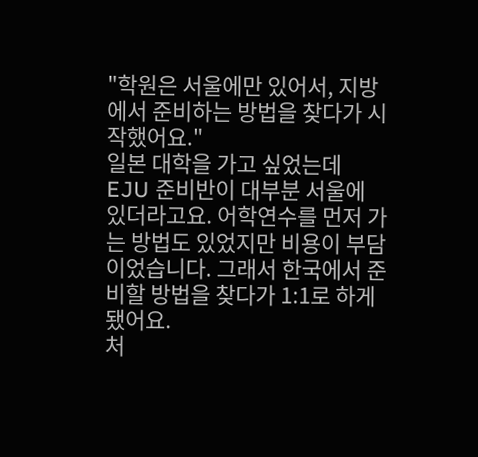"학원은 서울에만 있어서, 지방에서 준비하는 방법을 찾다가 시작했어요."
일본 대학을 가고 싶었는데 EJU 준비반이 대부분 서울에 있더라고요. 어학연수를 먼저 가는 방법도 있었지만 비용이 부담이었습니다. 그래서 한국에서 준비할 방법을 찾다가 1:1로 하게 됐어요.
처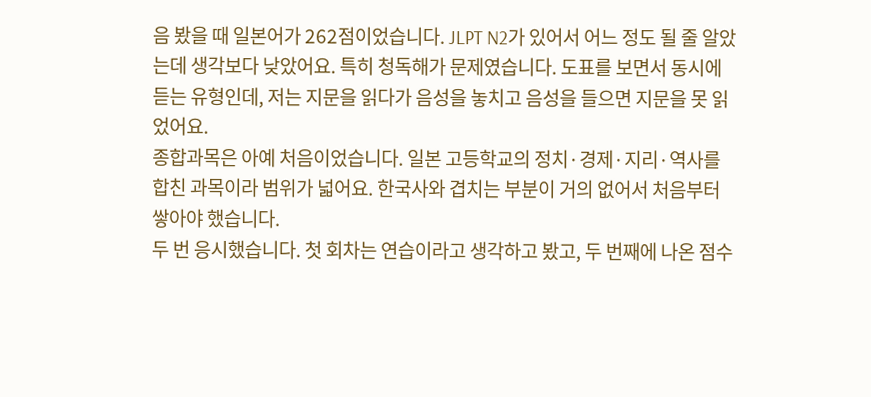음 봤을 때 일본어가 262점이었습니다. JLPT N2가 있어서 어느 정도 될 줄 알았는데 생각보다 낮았어요. 특히 청독해가 문제였습니다. 도표를 보면서 동시에 듣는 유형인데, 저는 지문을 읽다가 음성을 놓치고 음성을 들으면 지문을 못 읽었어요.
종합과목은 아예 처음이었습니다. 일본 고등학교의 정치·경제·지리·역사를 합친 과목이라 범위가 넓어요. 한국사와 겹치는 부분이 거의 없어서 처음부터 쌓아야 했습니다.
두 번 응시했습니다. 첫 회차는 연습이라고 생각하고 봤고, 두 번째에 나온 점수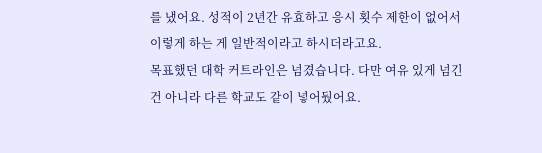를 냈어요. 성적이 2년간 유효하고 응시 횟수 제한이 없어서 이렇게 하는 게 일반적이라고 하시더라고요.
목표했던 대학 커트라인은 넘겼습니다. 다만 여유 있게 넘긴 건 아니라 다른 학교도 같이 넣어뒀어요.